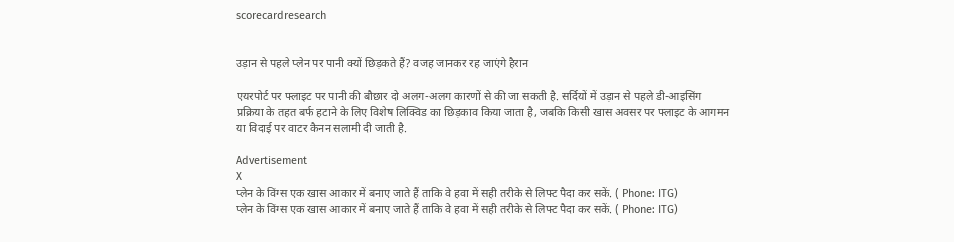scorecardresearch


उड़ान से पहले प्लेन पर पानी क्यों छिड़कते हैं? वजह जानकर रह जाएंगे हैरान

एयरपोर्ट पर फ्लाइट पर पानी की बौछार दो अलग-अलग कारणों से की जा सकती है. सर्दियों में उड़ान से पहले डी-आइसिंग प्रक्रिया के तहत बर्फ हटाने के लिए विशेष लिक्विड का छिड़काव किया जाता है, जबकि किसी खास अवसर पर फ्लाइट के आगमन या विदाई पर वाटर कैनन सलामी दी जाती है.

Advertisement
X
प्लेन के विंग्स एक खास आकार में बनाए जाते हैं ताकि वे हवा में सही तरीके से लिफ्ट पैदा कर सकें. ( Phone: ITG)
प्लेन के विंग्स एक खास आकार में बनाए जाते हैं ताकि वे हवा में सही तरीके से लिफ्ट पैदा कर सकें. ( Phone: ITG)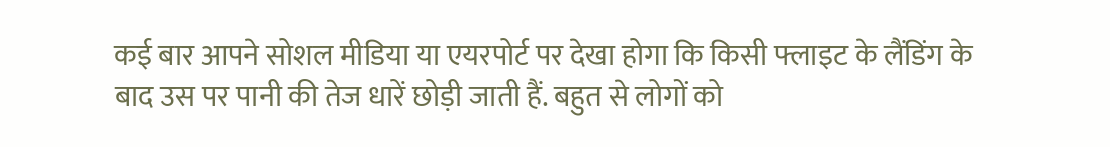कई बार आपने सोशल मीडिया या एयरपोर्ट पर देखा होगा कि किसी फ्लाइट के लैंडिंग के बाद उस पर पानी की तेज धारें छोड़ी जाती हैं. बहुत से लोगों को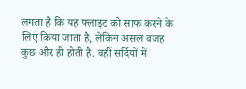लगता है कि यह फ्लाइट को साफ करने के लिए किया जाता है, लेकिन असल वजह कुछ और ही होती है. वहीं सर्दियों में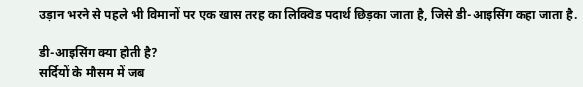उड़ान भरने से पहले भी विमानों पर एक खास तरह का लिक्विड पदार्थ छिड़का जाता है, जिसे डी-आइसिंग कहा जाता है.

डी-आइसिंग क्या होती है?
सर्दियों के मौसम में जब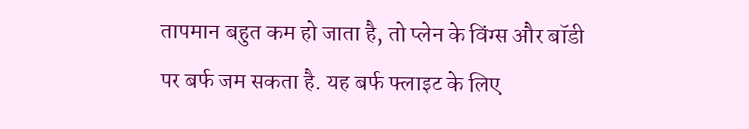तापमान बहुत कम हो जाता है, तो प्लेन के विंग्स और बॉडी पर बर्फ जम सकता है. यह बर्फ फ्लाइट के लिए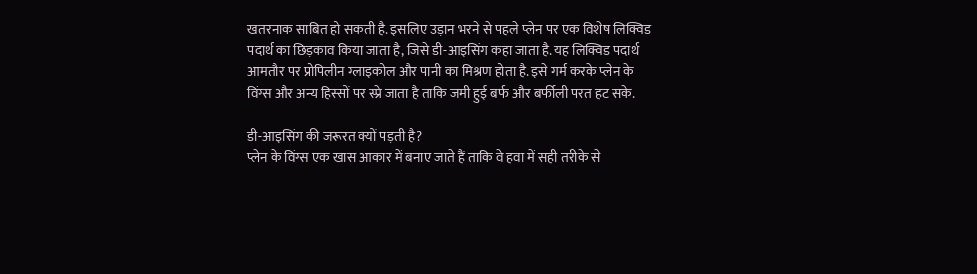खतरनाक साबित हो सकती है. इसलिए उड़ान भरने से पहले प्लेन पर एक विशेष लिक्विड पदार्थ का छिड़काव किया जाता है, जिसे डी-आइसिंग कहा जाता है. यह लिक्विड पदार्थ आमतौर पर प्रोपिलीन ग्लाइकोल और पानी का मिश्रण होता है. इसे गर्म करके प्लेन के विंग्स और अन्य हिस्सों पर स्प्रे जाता है ताकि जमी हुई बर्फ और बर्फीली परत हट सके.

डी-आइसिंग की जरूरत क्यों पड़ती है?
प्लेन के विंग्स एक खास आकार में बनाए जाते हैं ताकि वे हवा में सही तरीके से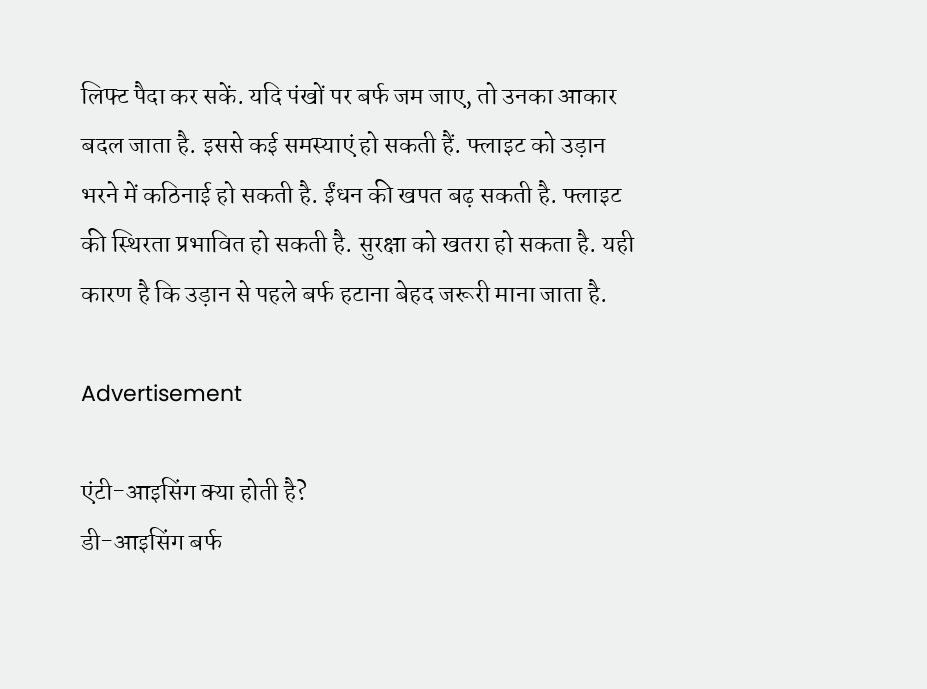लिफ्ट पैदा कर सकें. यदि पंखों पर बर्फ जम जाए, तो उनका आकार बदल जाता है. इससे कई समस्याएं हो सकती हैं. फ्लाइट को उड़ान भरने में कठिनाई हो सकती है. ईंधन की खपत बढ़ सकती है. फ्लाइट की स्थिरता प्रभावित हो सकती है. सुरक्षा को खतरा हो सकता है. यही कारण है कि उड़ान से पहले बर्फ हटाना बेहद जरूरी माना जाता है.

Advertisement

एंटी-आइसिंग क्या होती है?
डी-आइसिंग बर्फ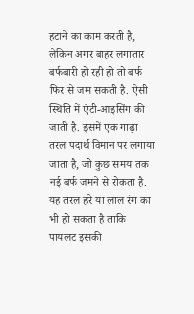हटाने का काम करती है, लेकिन अगर बाहर लगातार बर्फबारी हो रही हो तो बर्फ फिर से जम सकती है. ऐसी स्थिति में एंटी-आइसिंग की जाती है. इसमें एक गाढ़ा तरल पदार्थ विमान पर लगाया जाता है, जो कुछ समय तक नई बर्फ जमने से रोकता है. यह तरल हरे या लाल रंग का भी हो सकता है ताकि पायलट इसकी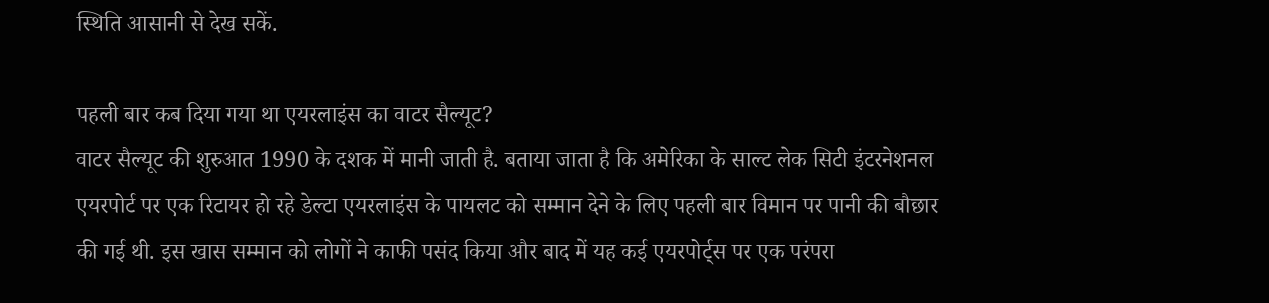स्थिति आसानी से देख सकें.

पहली बार कब दिया गया था एयरलाइंस का वाटर सैल्यूट?
वाटर सैल्यूट की शुरुआत 1990 के दशक में मानी जाती है. बताया जाता है कि अमेरिका के साल्ट लेक सिटी इंटरनेशनल एयरपोर्ट पर एक रिटायर हो रहे डेल्टा एयरलाइंस के पायलट को सम्मान देने के लिए पहली बार विमान पर पानी की बौछार की गई थी. इस खास सम्मान को लोगों ने काफी पसंद किया और बाद में यह कई एयरपोर्ट्स पर एक परंपरा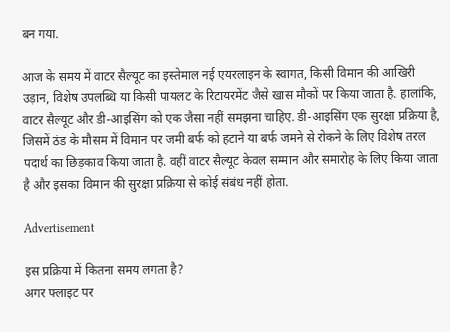बन गया.

आज के समय में वाटर सैल्यूट का इस्तेमाल नई एयरलाइन के स्वागत, किसी विमान की आखिरी उड़ान, विशेष उपलब्धि या किसी पायलट के रिटायरमेंट जैसे खास मौकों पर किया जाता है. हालांकि, वाटर सैल्यूट और डी-आइसिंग को एक जैसा नहीं समझना चाहिए. डी-आइसिंग एक सुरक्षा प्रक्रिया है, जिसमें ठंड के मौसम में विमान पर जमी बर्फ को हटाने या बर्फ जमने से रोकने के लिए विशेष तरल पदार्थ का छिड़काव किया जाता है. वहीं वाटर सैल्यूट केवल सम्मान और समारोह के लिए किया जाता है और इसका विमान की सुरक्षा प्रक्रिया से कोई संबंध नहीं होता.

Advertisement

इस प्रक्रिया में कितना समय लगता है?
अगर फ्लाइट पर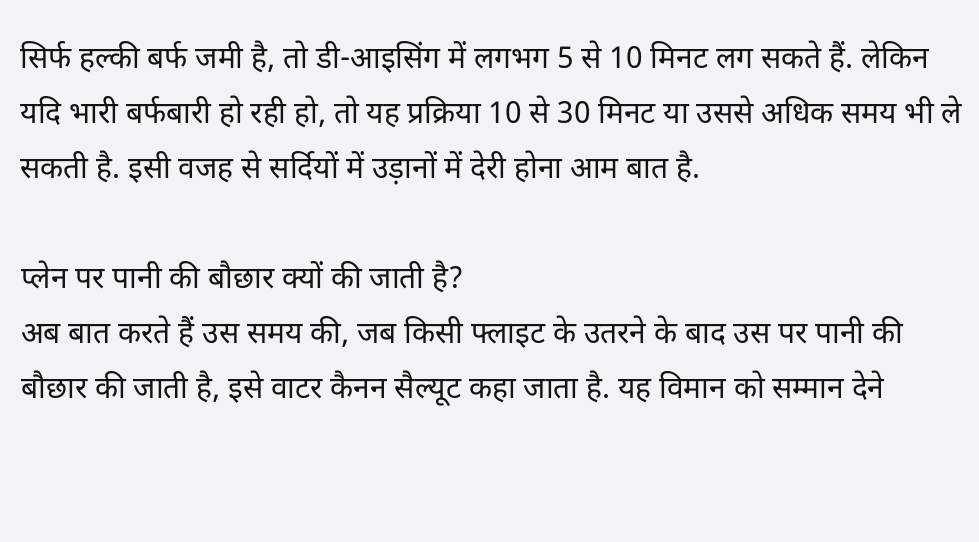सिर्फ हल्की बर्फ जमी है, तो डी-आइसिंग में लगभग 5 से 10 मिनट लग सकते हैं. लेकिन यदि भारी बर्फबारी हो रही हो, तो यह प्रक्रिया 10 से 30 मिनट या उससे अधिक समय भी ले सकती है. इसी वजह से सर्दियों में उड़ानों में देरी होना आम बात है.

प्लेन पर पानी की बौछार क्यों की जाती है?
अब बात करते हैं उस समय की, जब किसी फ्लाइट के उतरने के बाद उस पर पानी की बौछार की जाती है, इसे वाटर कैनन सैल्यूट कहा जाता है. यह विमान को सम्मान देने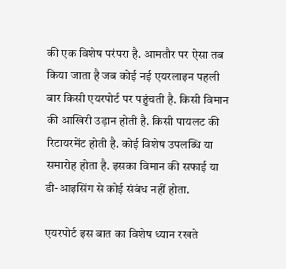की एक विशेष परंपरा है. आमतौर पर ऐसा तब किया जाता है जब कोई नई एयरलाइन पहली बार किसी एयरपोर्ट पर पहुंचती है. किसी विमान की आखिरी उड़ान होती है. किसी पायलट की रिटायरमेंट होती है. कोई विशेष उपलब्धि या समारोह होता है. इसका विमान की सफाई या डी-आइसिंग से कोई संबंध नहीं होता.

एयरपोर्ट इस बात का विशेष ध्यान रखते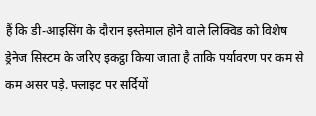हैं कि डी-आइसिंग के दौरान इस्तेमाल होने वाले लिक्विड को विशेष ड्रेनेज सिस्टम के जरिए इकट्ठा किया जाता है ताकि पर्यावरण पर कम से कम असर पड़े. फ्लाइट पर सर्दियों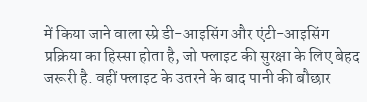में किया जाने वाला स्प्रे डी-आइसिंग और एंटी-आइसिंग प्रक्रिया का हिस्सा होता है, जो फ्लाइट की सुरक्षा के लिए बेहद जरूरी है. वहीं फ्लाइट के उतरने के बाद पानी की बौछार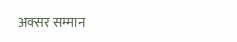अक्सर सम्मान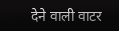देने वाली वाटर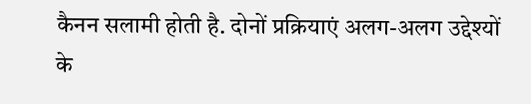कैनन सलामी होती है. दोनों प्रक्रियाएं अलग-अलग उद्देश्यों के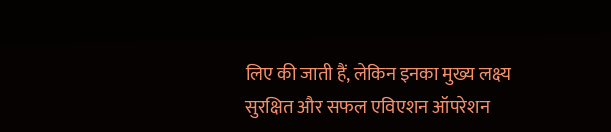लिए की जाती हैं, लेकिन इनका मुख्य लक्ष्य सुरक्षित और सफल एविएशन ऑपरेशन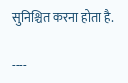सुनिश्चित करना होता है.

----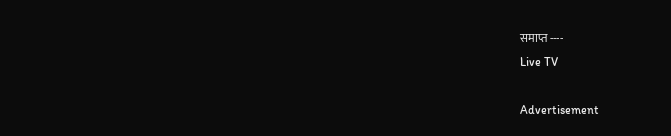समाप्त ----
Live TV

Advertisement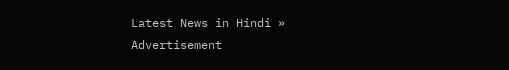Latest News in Hindi »
Advertisement